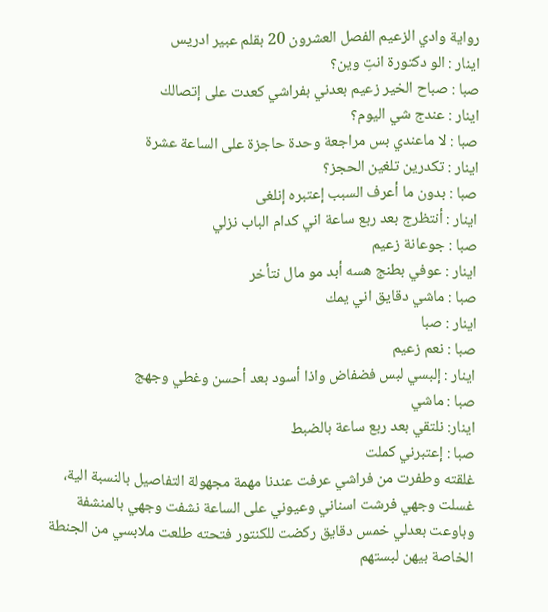رواية وادي الزعيم الفصل العشرون 20 بقلم عبير ادريس
اينار : الو دكتورة انتِ وين؟
صبا : صباح الخير زعيم بعدني بفراشي كعدت على إتصالك
اينار : عندج شي اليوم؟
صبا : لا ماعندي بس مراجعة وحدة حاجزة على الساعة عشرة
اينار : تكدرين تلغين الحجز؟
صبا : بدون ما أعرف السبب إعتبره إنلغى
اينار : أنتظرج بعد ربع ساعة اني كدام الباب نزلي
صبا : جوعانة زعيم
اينار : عوفي بطنج هسه أبد مو مال نتأخر
صبا : ماشي دقايق اني يمك
اينار : صبا
صبا : نعم زعيم
اينار : إلبسي لبس فضفاض واذا أسود بعد أحسن وغطي وجهج
صبا : ماشي
اينار: نلتقي بعد ربع ساعة بالضبط
صبا : إعتبرني كملت
غلقته وطفرت من فراشي عرفت عندنا مهمة مجهولة التفاصيل بالنسبة الية، غسلت وجهي فرشت اسناني وعيوني على الساعة نشفت وجهي بالمنشفة وباوعت بعدلي خمس دقايق ركضت للكنتور فتحته طلعت ملابسي من الجنطة الخاصة بيهن لبستهم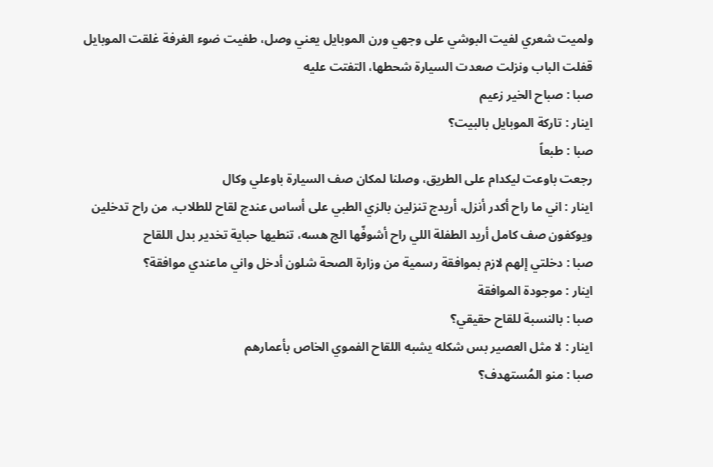ولميت شعري لفيت البوشي على وجهي ورن الموبايل يعني وصل، طفيت ضوء الغرفة غلقت الموبايل قفلت الباب ونزلت صعدت السيارة شحطها، التفتت عليه
صبا : صباح الخير زعيم
اينار : تاركة الموبايل بالبيت؟
صبا : طبعاً
رجعت باوعت ليكدام على الطريق، وصلنا لمكان صف السيارة باوعلي وكال
اينار : اني ما راح أكدر أنزل، أريدج تنزلين بالزي الطبي على أساس عندج لقاح للطلاب، من راح تدخلين ويوكفون صف كامل أريد الطفلة اللي راح أشوفّها الج هسه، تنطيها حباية تخدير بدل اللقاح
صبا : دخلتي إلهم لازم بموافقة رسمية من وزارة الصحة شلون أدخل واني ماعندي موافقة؟
اينار : موجودة الموافقة
صبا : بالنسبة للقاح حقيقي؟
اينار : لا مثل العصير بس شكله يشبه اللقاح الفموي الخاص بأعمارهم
صبا : منو المُستهدف؟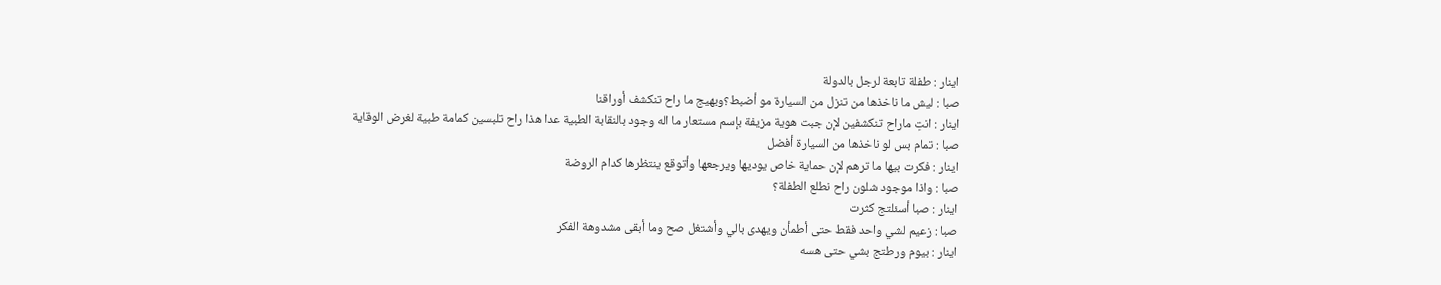اينار : طفلة تابعة لرجل بالدولة
صبا : ليش ما ناخذها من تنزل من السيارة مو أضبط؟وبهيج ما راح تنكشف أوراقنا
اينار : انتِ ماراح تنكشفين لإن جبت هوية مزيفة بإسم مستعار ما اله وجود بالنقابة الطبية عدا هذا راح تلبسين كمامة طبية لغرض الوقاية
صبا : تمام بس لو ناخذها من السيارة أفضل
اينار : فكرت بيها ما ترهم لإن حماية خاص يوديها ويرجعها وأتوقع ينتظرها كدام الروضة
صبا : واذا موجود شلون راح نطلع الطفلة؟
اينار : صبا أسئلتج كثرت
صبا : زعيم لشي واحد فقط حتى أطمأن ويهدى بالي وأشتغل صح وما أبقى مشدوهة الفكر
اينار : بيوم ورطتج بشي حتى هسه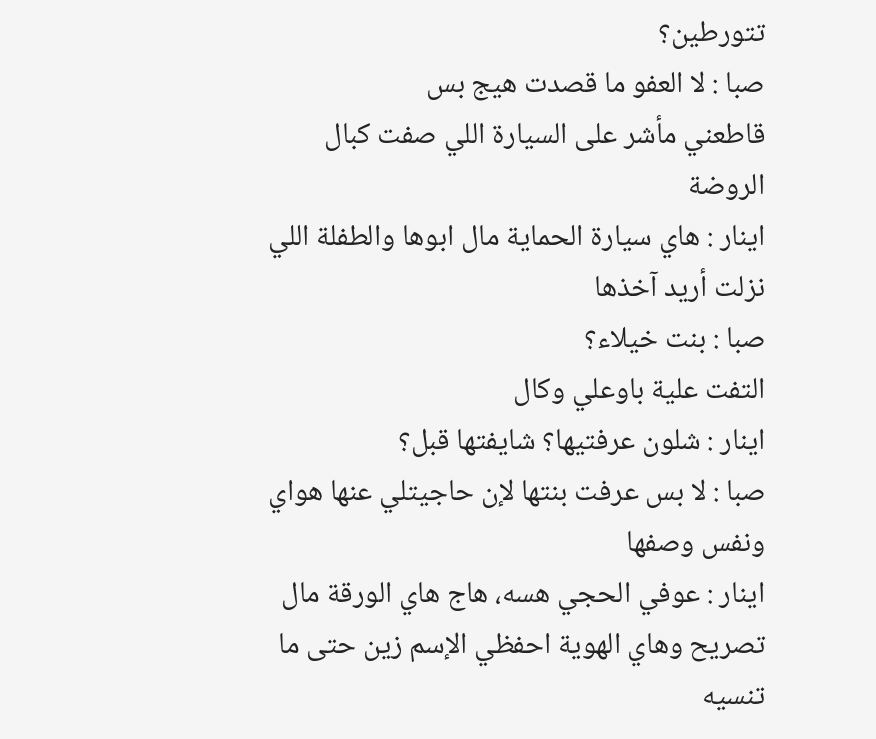تتورطين؟
صبا : لا العفو ما قصدت هيج بس
قاطعني مأشر على السيارة اللي صفت كبال الروضة
اينار : هاي سيارة الحماية مال ابوها والطفلة اللي نزلت أريد آخذها
صبا : بنت خيلاء؟
التفت علية باوعلي وكال
اينار : شلون عرفتيها؟ شايفتها قبل؟
صبا : لا بس عرفت بنتها لإن حاجيتلي عنها هواي ونفس وصفها
اينار : عوفي الحجي هسه، هاج هاي الورقة مال تصريح وهاي الهوية احفظي الإسم زين حتى ما تنسيه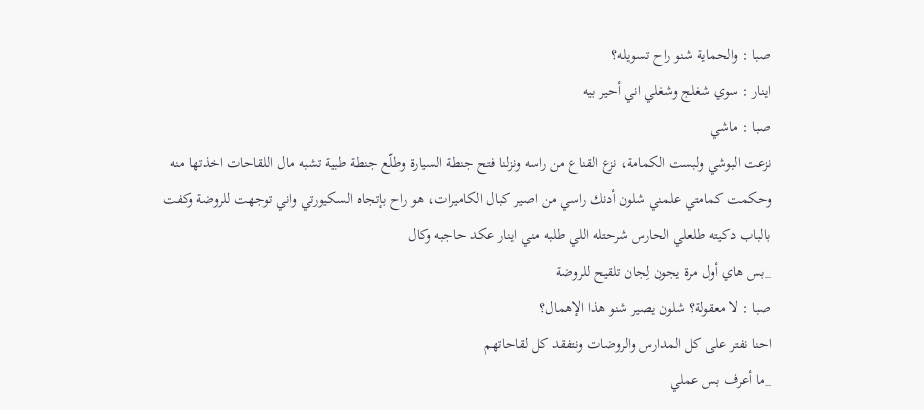صبا : والحماية شنو راح تسويله؟
اينار : سوي شغلج وشغلي اني أحير بيه
صبا : ماشي
نزعت البوشي ولبست الكمامة، نزع القناع من راسه ونزلنا فتح جنطة السيارة وطلّع جنطة طبية تشبه مال اللقاحات اخذتها منه وحكمت كمامتي علمني شلون أدنك راسي من اصير كبال الكاميرات، هو راح بإتجاه السكيورتي واني توجهت للروضة وكفت بالباب دكيته طلعلي الحارس شرحتله اللي طلبه مني اينار عكد حاجبه وكال
_بس هاي أول مرة يجون لِجان تلقيح للروضة
صبا : لا معقولة؟ شلون يصير شنو هذا الإهمال؟
احنا نفتر على كل المدارس والروضات ونتفقد كل لقاحاتهم
_ما أعرف بس عملي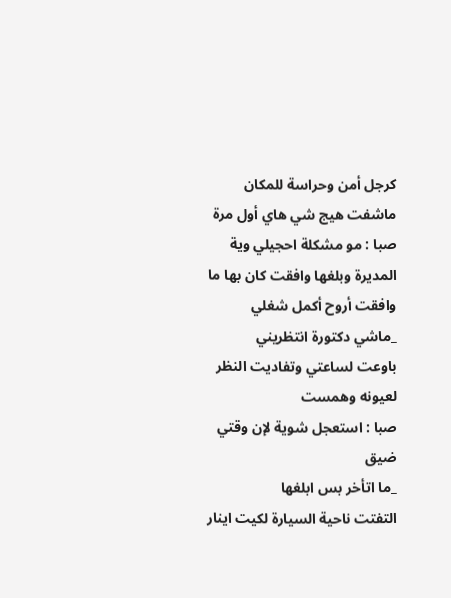كرجل أمن وحراسة للمكان ماشفت هيج شي هاي أول مرة
صبا : مو مشكلة احجيلي وية المديرة وبلغها وافقت كان بها ما وافقت أروح أكمل شغلي
_ماشي دكتورة انتظريني
باوعت لساعتي وتفاديت النظر لعيونه وهمست
صبا : استعجل شوية لإن وقتي ضيق
_ما اتأخر بس ابلغها
التفتت ناحية السيارة لكيت اينار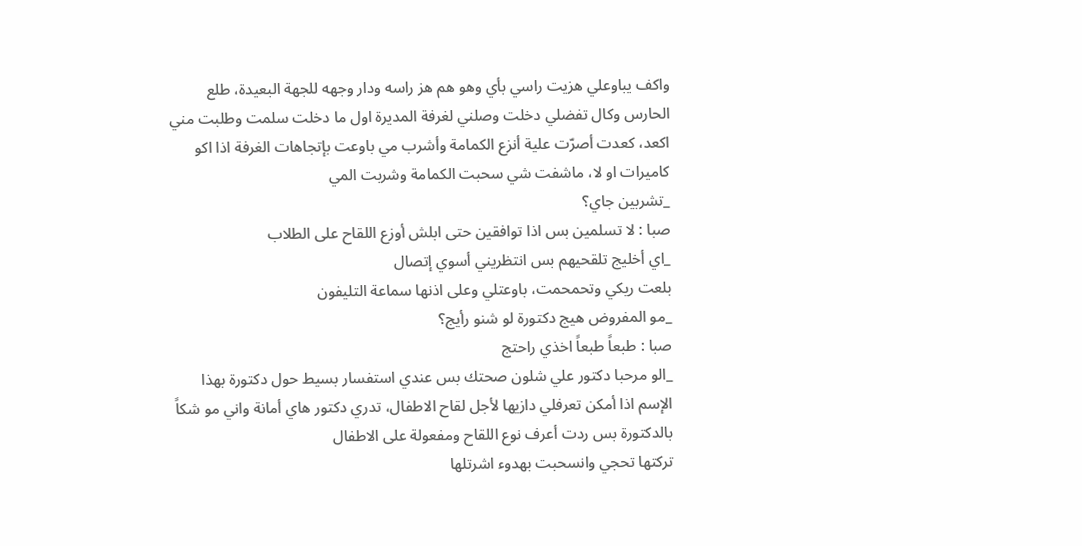واكف يباوعلي هزيت راسي بأي وهو هم هز راسه ودار وجهه للجهة البعيدة، طلع الحارس وكال تفضلي دخلت وصلني لغرفة المديرة اول ما دخلت سلمت وطلبت مني اكعد، كعدت أصرّت علية أنزع الكمامة وأشرب مي باوعت بإتجاهات الغرفة اذا اكو كاميرات او لا، ماشفت شي سحبت الكمامة وشربت المي
_تشربين جاي؟
صبا : لا تسلمين بس اذا توافقين حتى ابلش أوزع اللقاح على الطلاب
_اي أخليج تلقحيهم بس انتظريني أسوي إتصال
بلعت ريكي وتحمحمت، باوعتلي وعلى اذنها سماعة التليفون
_مو المفروض هيج دكتورة لو شنو رأيج؟
صبا : طبعاً طبعاً اخذي راحتج
_الو مرحبا دكتور علي شلون صحتك بس عندي استفسار بسيط حول دكتورة بهذا الإسم اذا أمكن تعرفلي دازيها لأجل لقاح الاطفال، تدري دكتور هاي أمانة واني مو شكاً بالدكتورة بس ردت أعرف نوع اللقاح ومفعولة على الاطفال
تركتها تحجي وانسحبت بهدوء اشرتلها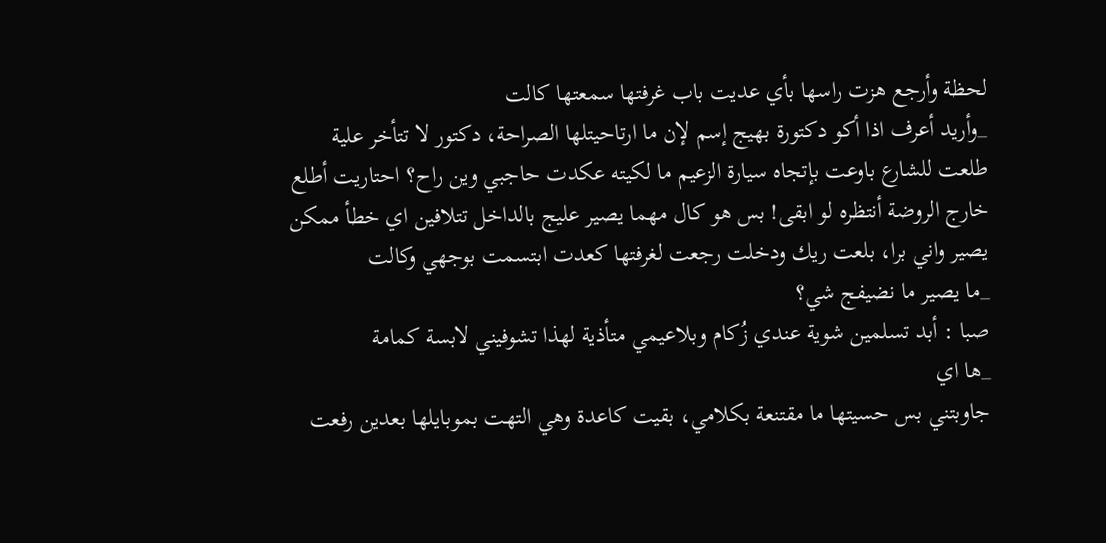لحظة وأرجع هزت راسها بأي عديت باب غرفتها سمعتها كالت
_وأريد أعرف اذا أكو دكتورة بهيج إسم لإن ما ارتاحيتلها الصراحة، دكتور لا تتأخر علية
طلعت للشارع باوعت بإتجاه سيارة الزعيم ما لكيته عكدت حاجبي وين راح؟ احتاريت أطلع خارج الروضة أنتظره لو ابقى! بس هو كال مهما يصير عليج بالداخل تتلافين اي خطأ ممكن يصير واني برا، بلعت ريك ودخلت رجعت لغرفتها كعدت ابتسمت بوجهي وكالت
_ما يصير ما نضيفج شي؟
صبا : أبد تسلمين شوية عندي زُكام وبلاعيمي متأذية لهذا تشوفيني لابسة كمامة
_ها اي
جاوبتني بس حسيتها ما مقتنعة بكلامي، بقيت كاعدة وهي التهت بموبايلها بعدين رفعت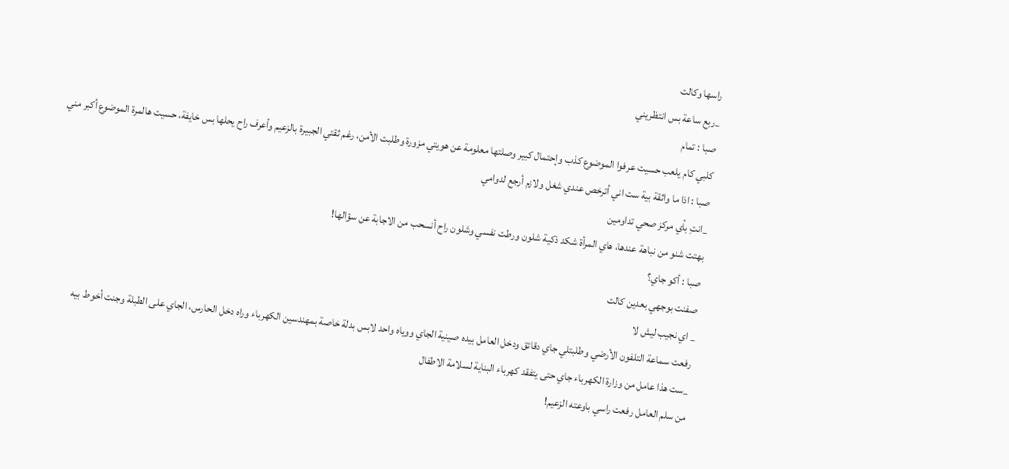راسها وكالت
_ربع ساعة بس انتظريني
صبا : تمام
كلبي كام يلعب حسيت عرفوا الموضوع كذب وإحتمال كبير وصلتها معلومة عن هويتي مزورة وطلبت الأمن، رغم ثقتي الجبيرة بالزعيم وأعرف راح يحلها بس خايفة، حسيت هالمرة الموضوع أكبر مني
صبا : اذا ما واثقة بية ست اني أترخص عندي شغل ولازم أرجع لدوامي
_انتِ بأي مركز صحي تداومين
بهتت شنو من نباهة عندها، هاي المرأة شكد ذكية شلون ورطت نفسي وشلون راح أنسحب من الاجابة عن سؤالها!
صبا : أكو جاي؟
صفنت بوجهي بعدين كالت
_ اي نجيب ليش لا
رفعت سماعة التلفون الأرضي وطلبتلي جاي دقائق ودخل العامل بيده صينية الجاي ووياه واحد لابس بدلة خاصة بمهندسين الكهرباء وراه دخل الحارس، الجاي على الطبلة وجنت أخوط بيه
_ست هذا عامل من وزارة الكهرباء جاي حتى يتفقد كهرباء البناية لسلامة الاطفال
من سلم العامل رفعت راسي باوعته الزعيم!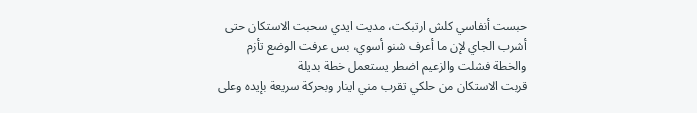حبست أنفاسي كلش ارتبكت، مديت ايدي سحبت الاستكان حتى أشرب الجاي لإن ما أعرف شنو أسوي، بس عرفت الوضع تأزم والخطة فشلت والزعيم اضطر يستعمل خطة بديلة
قربت الاستكان من حلكي تقرب مني اينار وبحركة سريعة بإيده وعلى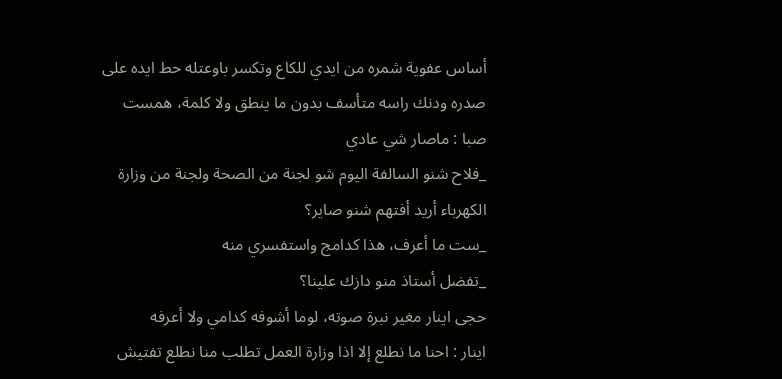أساس عفوية شمره من ايدي للكاع وتكسر باوعتله حط ايده على صدره ودنك راسه متأسف بدون ما ينطق ولا كلمة، همست
صبا : ماصار شي عادي
_فلاح شنو السالفة اليوم شو لجنة من الصحة ولجنة من وزارة الكهرباء أريد أفتهم شنو صاير؟
_ست ما أعرف، هذا كدامج واستفسري منه
_تفضل أستاذ منو دازك علينا؟
حجى اينار مغير نبرة صوته، لوما أشوفه كدامي ولا أعرفه
اينار : احنا ما نطلع إلا اذا وزارة العمل تطلب منا نطلع تفتيش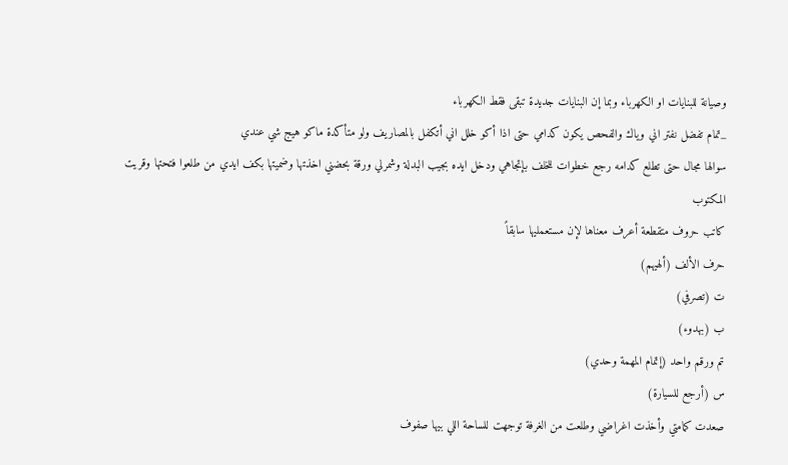وصيانة للبنايات او الكهرباء وبما إن البنايات جديدة تبقى فقط الكهرباء
_تمام تفضل نفتر اني وياك والفحص يكون كدامي حتى اذا أكو خلل اني أتكفل بالمصاريف ولو متأكدة ماكو هيج شي عندي
سوالها مجال حتى تطلع كدامه رجع خطوات للخلف بإتجاهي ودخل ايده بجيب البدلة وشمرلي ورقة بحضني اخذتها وضميتها بكف ايدي من طلعوا فتحتها وقريت المكتوب
كاتب حروف متقطعة أعرف معناها لإن مستعمليها سابقاً
حرف الألف (ألهيهم)
ت (تصرفي)
ب (بهدوء)
تم ورقم واحد (إتمام المهمة وحدي)
س (أرجع للسيارة)
صعدت كمامتي وأخذت اغراضي وطلعت من الغرفة توجهت للساحة اللي بيها صفوف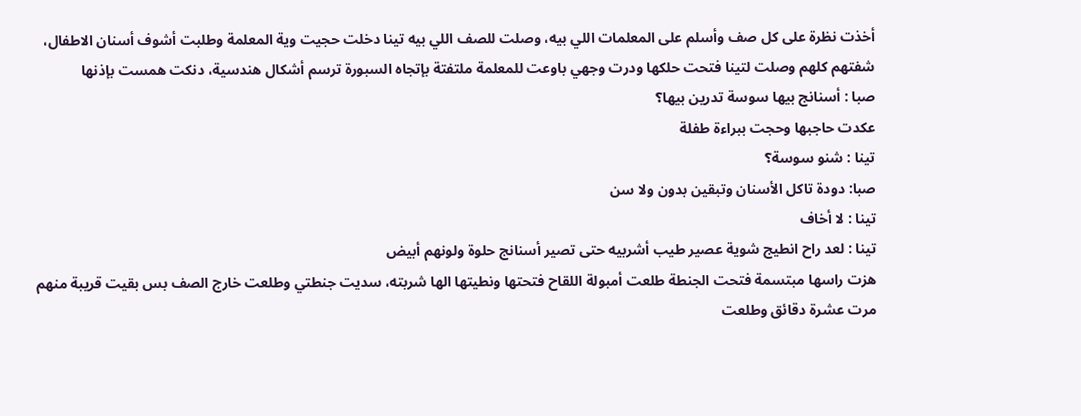أخذت نظرة على كل صف وأسلم على المعلمات اللي بيه، وصلت للصف اللي بيه تينا دخلت حجيت وية المعلمة وطلبت أشوف أسنان الاطفال، شفتهم كلهم وصلت لتينا فتحت حلكها ودرت وجهي باوعت للمعلمة ملتفتة بإتجاه السبورة ترسم أشكال هندسية، دنكت همست بإذنها
صبا : أسنانج بيها سوسة تدرين بيها؟
عكدت حاجبها وحجت ببراءة طفلة
تينا : شنو سوسة؟
صبا: دودة تاكل الأسنان وتبقين بدون ولا سن
تينا : لا أخاف
تينا : لعد راح انطيج شوية عصير طيب أشربيه حتى تصير أسنانج حلوة ولونهم أبيض
هزت راسها مبتسمة فتحت الجنطة طلعت أمبولة اللقاح فتحتها ونطيتها الها شربته، سديت جنطتي وطلعت خارج الصف بس بقيت قريبة منهم مرت عشرة دقائق وطلعت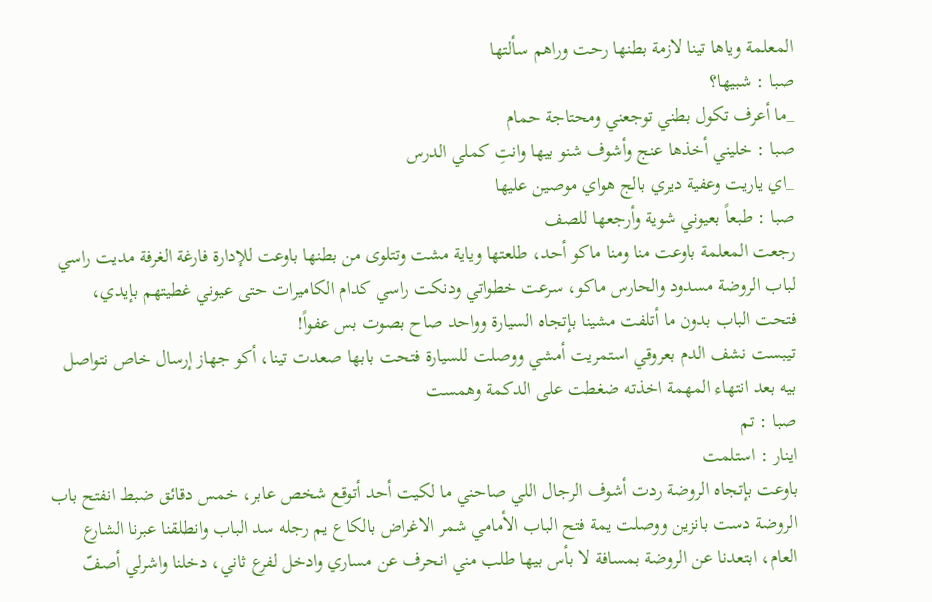المعلمة وياها تينا لازمة بطنها رحت وراهم سألتها
صبا : شبيها؟
_ما أعرف تكول بطني توجعني ومحتاجة حمام
صبا : خليني أخذها عنج وأشوف شنو بيها وانتِ كملي الدرس
_اي ياريت وعفية ديري بالج هواي موصين عليها
صبا : طبعاً بعيوني شوية وأرجعها للصف
رجعت المعلمة باوعت منا ومنا ماكو أحد، طلعتها وياية مشت وتتلوى من بطنها باوعت للإدارة فارغة الغرفة مديت راسي لباب الروضة مسدود والحارس ماكو، سرعت خطواتي ودنكت راسي كدام الكاميرات حتى عيوني غطيتهم بإيدي، فتحت الباب بدون ما أتلفت مشينا بإتجاه السيارة وواحد صاح بصوت بس عفواً!
تيبست نشف الدم بعروقي استمريت أمشي ووصلت للسيارة فتحت بابها صعدت تينا، أكو جهاز إرسال خاص نتواصل بيه بعد انتهاء المهمة اخذته ضغطت على الدكمة وهمست
صبا : تم
اينار : استلمت
باوعت بإتجاه الروضة ردت أشوف الرجال اللي صاحني ما لكيت أحد أتوقع شخص عابر، خمس دقائق ضبط انفتح باب الروضة دست بانزين ووصلت يمة فتح الباب الأمامي شمر الاغراض بالكاع يم رجله سد الباب وانطلقنا عبرنا الشارع العام، ابتعدنا عن الروضة بمسافة لا بأس بيها طلب مني انحرف عن مساري وادخل لفرع ثاني، دخلنا واشرلي أصفّ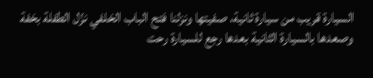السيارة قريب من سيارة ثانية، صفيتها ونزلنا فتح الباب الخلفي نزّل الطفلة بخفة وصعدها بالسيارة الثانية بعدها رجع للسيارة رحت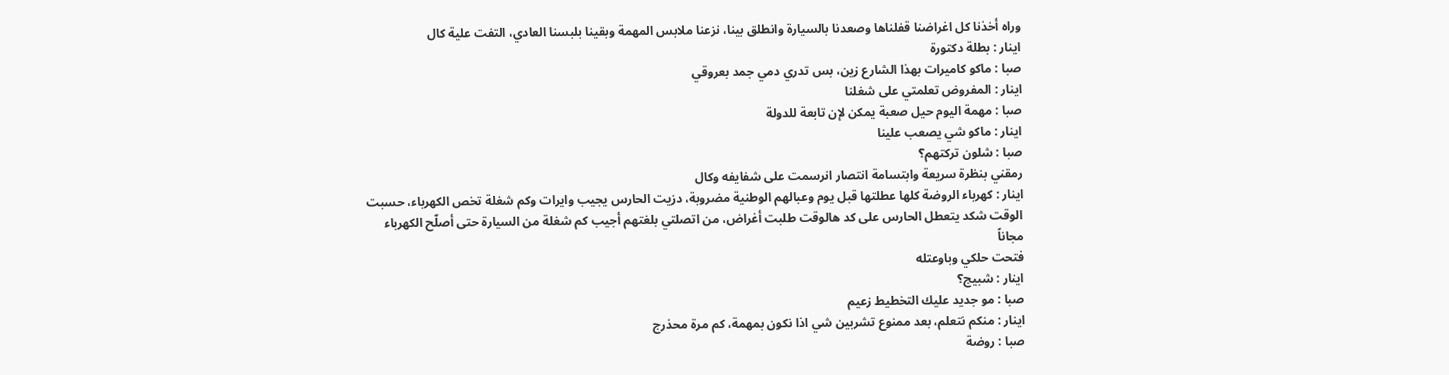وراه أخذنا كل اغراضنا قفلناها وصعدنا بالسيارة وانطلق بينا، نزعنا ملابس المهمة وبقينا بلبسنا العادي، التفت علية كال
اينار : بطلة دكتورة
صبا : ماكو كاميرات بهذا الشارع زين، بس تدري دمي جمد بعروقي
اينار : المفروض تعلمتي على شغلنا
صبا : مهمة اليوم حيل صعبة يمكن لإن تابعة للدولة
اينار : ماكو شي يصعب علينا
صبا : شلون تركتهم؟
رمقني بنظرة سريعة وابتسامة انتصار انرسمت على شفايفه وكال
اينار : كهرباء الروضة كلها عطلتها قبل يوم وعبالهم الوطنية مضروبة، دزيت الحارس يجيب وايرات وكم شغلة تخص الكهرباء، حسبت الوقت شكد يتعطل الحارس على كد هالوقت طلبت أغراض، من اتصلتي بلغتهم أجيب كم شغلة من السيارة حتى أصلّح الكهرباء مجاناً
فتحت حلكي وباوعتله
اينار : شبيج؟
صبا : مو جديد عليك التخطيط زعيم
اينار : منكم نتعلم، بعد ممنوع تشربين شي اذا نكون بمهمة، كم مرة محذرج
صبا : روضة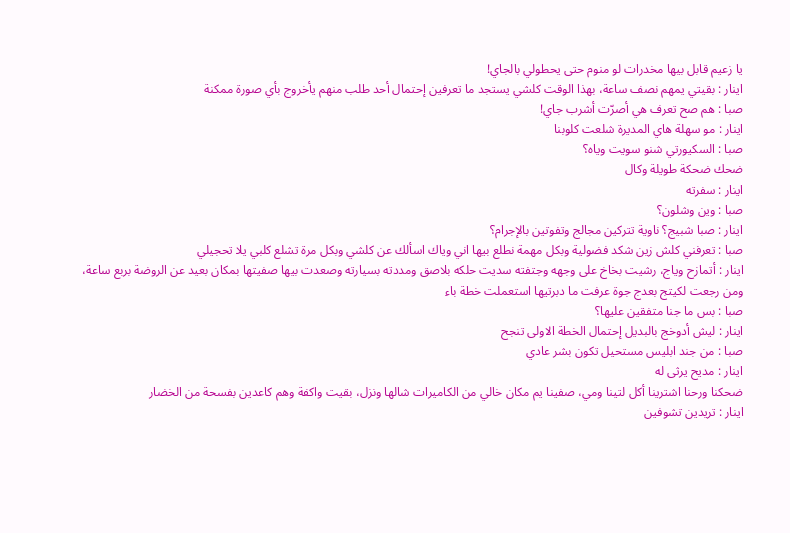يا زعيم قابل بيها مخدرات لو منوم حتى يحطولي بالجاي!
اينار : بقيتي يمهم نصف ساعة، بهذا الوقت كلشي يستجد ما تعرفين إحتمال أحد طلب منهم يأخروج بأي صورة ممكنة
صبا : هم صح تعرف هي أصرّت أشرب جاي!
اينار : مو سهلة هاي المديرة شلعت كلوبنا
صبا : السكيورتي شنو سويت وياه؟
ضحك ضحكة طويلة وكال
اينار : سفرته
صبا : وين وشلون؟
اينار : صبا شبيج؟ ناوية تتركين مجالج وتفوتين بالإجرام؟
صبا : تعرفني كلش زين شكد فضولية وبكل مهمة نطلع بيها اني وياك اسألك عن كلشي وبكل مرة تشلع كلبي يلا تحجيلي
اينار : أتمازح وياج، رشيت بخاخ على وجهه وجتفته سديت حلكه بلاصق ومددته بسيارته وصعدت بيها صفيتها بمكان بعيد عن الروضة بربع ساعة، ومن رجعت لكيتج بعدج جوة عرفت ما دبرتيها استعملت خطة باء
صبا : بس ما جنا متفقين عليها؟
اينار : ليش أدوخج بالبديل إحتمال الخطة الاولى تنجح
صبا : من جند ابليس مستحيل تكون بشر عادي
اينار : مديح يرثى له
ضحكنا ورحنا اشترينا أكل لتينا ومي، صفينا يم مكان خالي من الكاميرات شالها ونزل، بقيت واكفة وهم كاعدين بفسحة من الخضار
اينار : تريدين تشوفين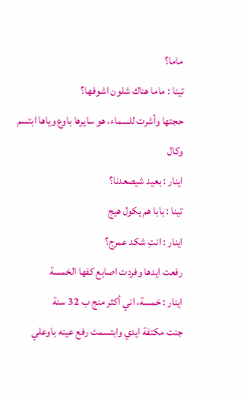ماما؟
تينا : ماما هناك شلون اشوفها؟
حجتها وأشرت للسماء، هو سايرها باوع وياها ابتسم وكال
اينار : بعيد شيصعدنا؟
تينا : بابا هم يكول هيج
اينار : انتِ شكد عمرج؟
رفعت ايدها وفردت اصابع كفها الخمسة
اينار : خمسة، اني أكثر منج ب 32 سنة
جنت مكتفة ايدي وابتسمت رفع عينه باوعلي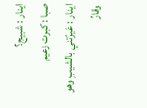اينار : شبيج؟
صبا : كبرت زعيم
اينار : عَيرّتني بالشيبِ وهو وقارُ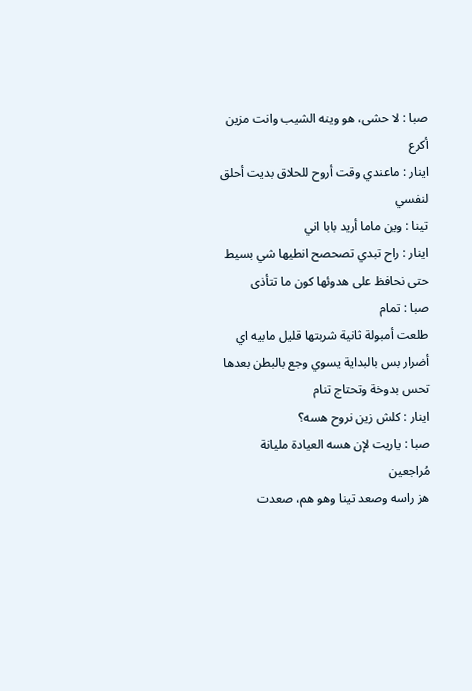صبا : لا حشى، هو وينه الشيب وانت مزين أكرع
اينار : ماعندي وقت أروح للحلاق بديت أحلق لنفسي
تينا : وين ماما أريد بابا اني
اينار : راح تبدي تصحصح انطيها شي بسيط حتى نحافظ على هدوئها كون ما تتأذى
صبا : تمام
طلعت أمبولة ثانية شربتها قليل مابيه اي أضرار بس بالبداية يسوي وجع بالبطن بعدها تحس بدوخة وتحتاج تنام
اينار : كلش زين نروح هسه؟
صبا : ياريت لإن هسه العيادة مليانة مُراجعين
هز راسه وصعد تينا وهو هم، صعدت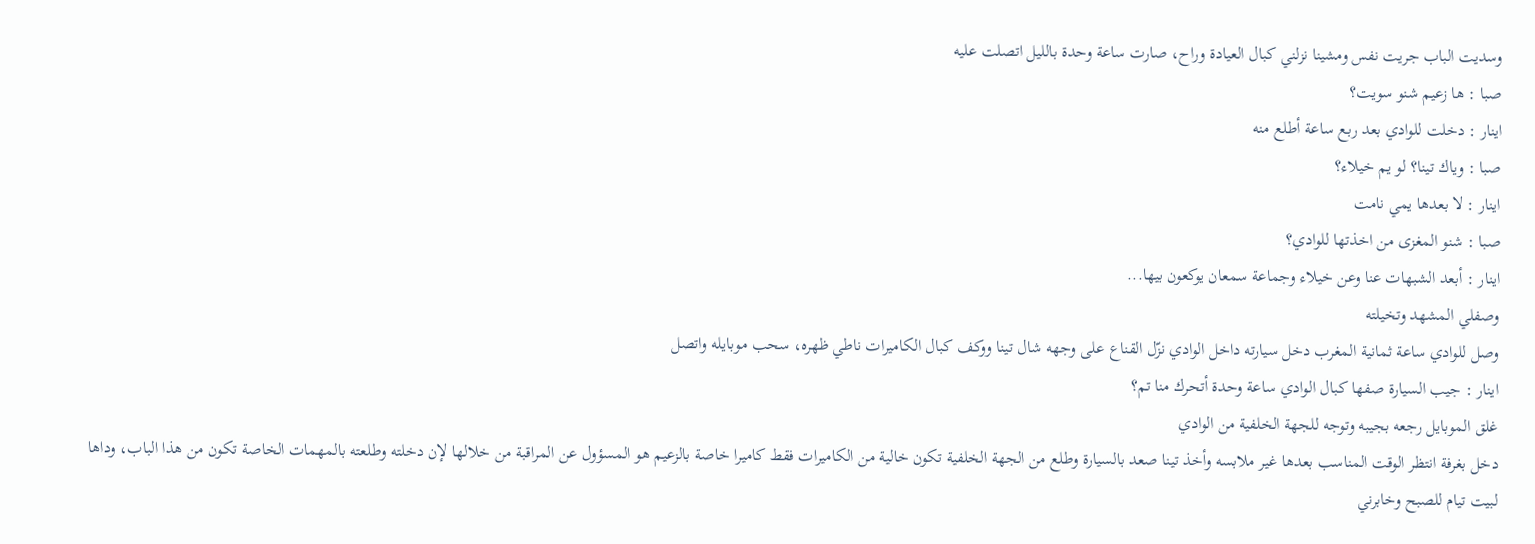وسديت الباب جريت نفس ومشينا نزلني كبال العيادة وراح، صارت ساعة وحدة بالليل اتصلت عليه
صبا : ها زعيم شنو سويت؟
اينار : دخلت للوادي بعد ربع ساعة أطلع منه
صبا : وياك تينا؟ لو يم خيلاء؟
اينار : لا بعدها يمي نامت
صبا : شنو المغزى من اخذتها للوادي؟
اينار : أبعد الشبهات عنا وعن خيلاء وجماعة سمعان يوكعون بيها...
وصفلي المشهد وتخيلته
وصل للوادي ساعة ثمانية المغرب دخل سيارته داخل الوادي نزّل القناع على وجهه شال تينا ووكف كبال الكاميرات ناطي ظهره، سحب موبايله واتصل
اينار : جيب السيارة صفها كبال الوادي ساعة وحدة أتحرك منا تم؟
غلق الموبايل رجعه بجيبه وتوجه للجهة الخلفية من الوادي
دخل بغرفة انتظر الوقت المناسب بعدها غير ملابسه وأخذ تينا صعد بالسيارة وطلع من الجهة الخلفية تكون خالية من الكاميرات فقط كاميرا خاصة بالزعيم هو المسؤول عن المراقبة من خلالها لإن دخلته وطلعته بالمهمات الخاصة تكون من هذا الباب، وداها لبيت تيام للصبح وخابرني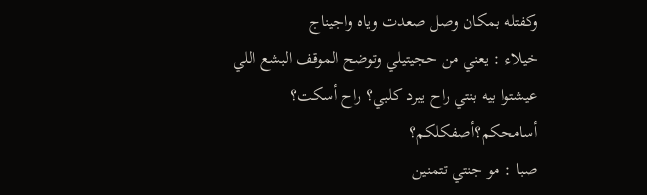وكفتله بمكان وصل صعدت وياه واجيناج
خيلاء : يعني من حجيتيلي وتوضح الموقف البشع اللي عيشتوا بيه بنتي راح يبرد كلبي؟ راح أسكت؟ أسامحكم؟أصفكلكم؟
صبا : مو جنتي تتمنين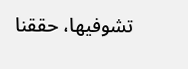تشوفيها، حققنا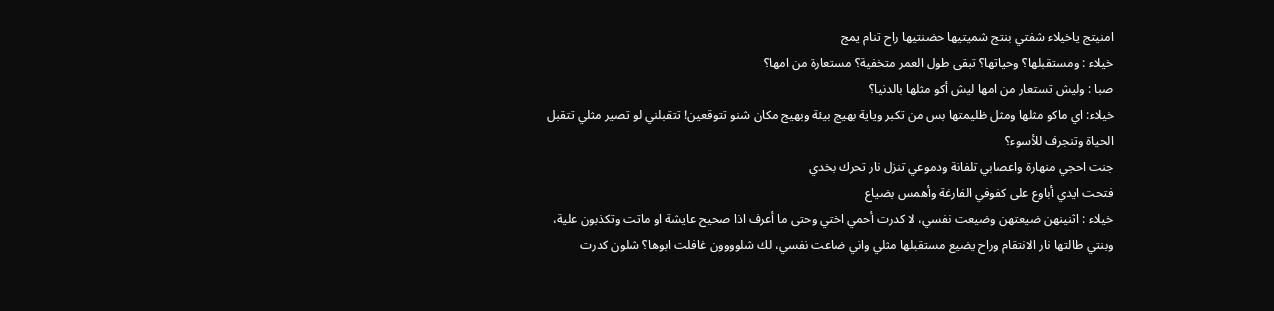امنيتج ياخيلاء شفتي بنتج شميتيها حضنتيها راح تنام يمج
خيلاء : ومستقبلها؟ وحياتها؟ تبقى طول العمر متخفية؟ مستعارة من امها؟
صبا : وليش تستعار من امها ليش أكو مثلها بالدنيا؟
خيلاء: اي ماكو مثلها ومثل ظليمتها بس من تكبر وياية بهيج بيئة وبهيج مكان شنو تتوقعين! تتقبلني لو تصير مثلي تتقبل الحياة وتنجرف للأسوء؟
جنت احجي منهارة واعصابي تلفانة ودموعي تنزل نار تحرك بخدي
فتحت ايدي أباوع على كفوفي الفارغة وأهمس بضياع
خيلاء : اثنينهن ضيعتهن وضيعت نفسي، لا كدرت أحمي اختي وحتى ما أعرف اذا صحيح عايشة او ماتت وتكذبون علية، وبنتي طالتها نار الانتقام وراح يضيع مستقبلها مثلي واني ضاعت نفسي، لك شلوووون غافلت ابوها؟ شلون كدرت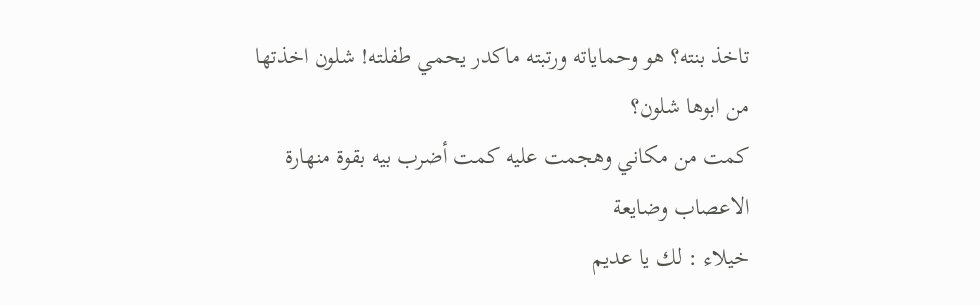تاخذ بنته؟ هو وحماياته ورتبته ماكدر يحمي طفلته! شلون اخذتها من ابوها شلون؟
كمت من مكاني وهجمت عليه كمت أضرب بيه بقوة منهارة الاعصاب وضايعة
خيلاء : لك يا عديم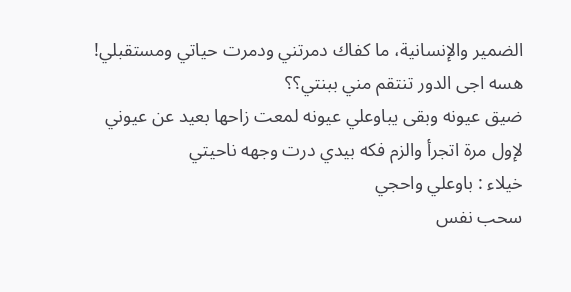الضمير والإنسانية، ما كفاك دمرتني ودمرت حياتي ومستقبلي! هسه اجى الدور تنتقم مني ببنتي؟؟
ضيق عيونه وبقى يباوعلي عيونه لمعت زاحها بعيد عن عيوني لإول مرة اتجرأ والزم فكه بيدي درت وجهه ناحيتي
خيلاء : باوعلي واحجي
سحب نفس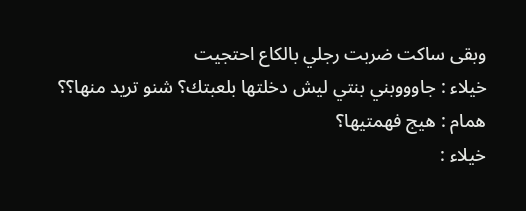وبقى ساكت ضربت رجلي بالكاع احتجيت
خيلاء : جاوووبني بنتي ليش دخلتها بلعبتك؟ شنو تريد منها؟؟
همام : هيج فهمتيها؟
خيلاء :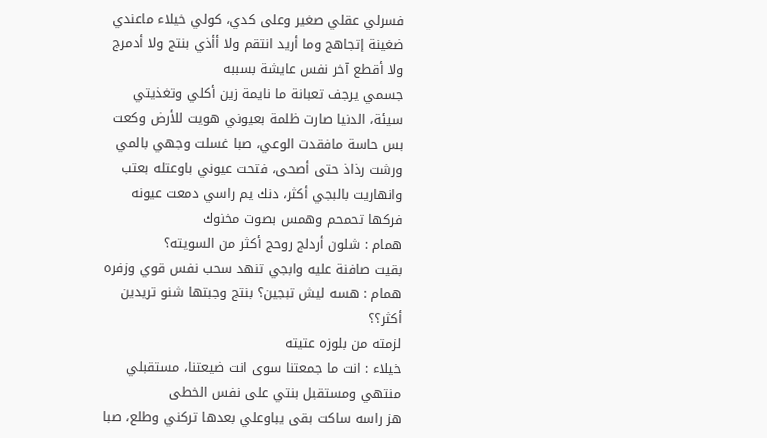فسرلي عقلي صغير وعلى كدي، كولي خيلاء ماعندي ضغينة إتجاهج وما أريد انتقم ولا أأذي بنتج ولا أدمرج ولا أقطع آخر نفس عايشة بسببه
جسمي يرجف تعبانة ما نايمة زين أكلي وتغذيتي سيئة، الدنيا صارت ظلمة بعيوني هويت للأرض وكعت بس حاسة مافقدت الوعي، صبا غسلت وجهي بالمي ورشت رذاذ حتى أصحى، فتحت عيوني باوعتله بعتب وانهاريت بالبجي أكثر، دنك يم راسي دمعت عيونه فركها تحمحم وهمس بصوت مخنوك
همام : شلون أردلج روحج أكثر من السويته؟
بقيت صافنة عليه وابجي تنهد سحب نفس قوي وزفره
همام : هسه ليش تبجين؟ بنتج وجبتها شنو تريدين أكثر؟؟
لزمته من بلوزه عتيته
خيلاء : انت ما جمعتنا سوى انت ضيعتنا، مستقبلي منتهي ومستقبل بنتي على نفس الخطى
هز راسه ساكت بقى يباوعلي بعدها تركني وطلع، صبا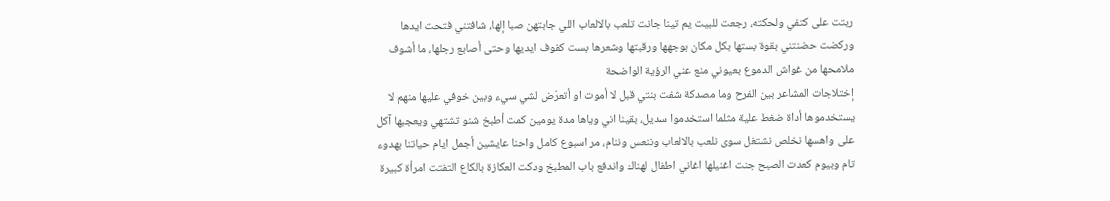ربتت على كتفي ولحكته، رجعت للبيت يم تينا جانت تلعب بالالعاب اللي جابتهن صبا إلها، شافتني فتحت ايدها وركضت حضنتني بقوة بستها بكل مكان بوجهها ورقبتها وشعرها بست كفوف ايديها وحتى أصابع رجلها، ما أشوف ملامحها من غواش الدموع بعيوني منع عني الرؤية الواضحة
إختلاجات المشاعر بين الفرح وما مصدكة شفت بنتي قبل لا أموت او أتعرّض لشي سيء وبين خوفي عليها منهم لا يستخدموها أداة ضغط علية مثلما استخدموا سديل، بقينا اني وياها مدة يومين كمت أطبخ شنو تشتهي ويعجبها آكل على واهسها نخلص نشتغل سوى نلعب بالالعاب وننعس وننام، مر اسبوع كامل واحنا عايشين أجمل ايام حياتنا بهدوء تام وبيوم كعدت الصبح جنت اغنيلها اغاني اطفال لهناك واندفع باب المطبخ ودكت العكازة بالكاع التفتت امرأة كبيرة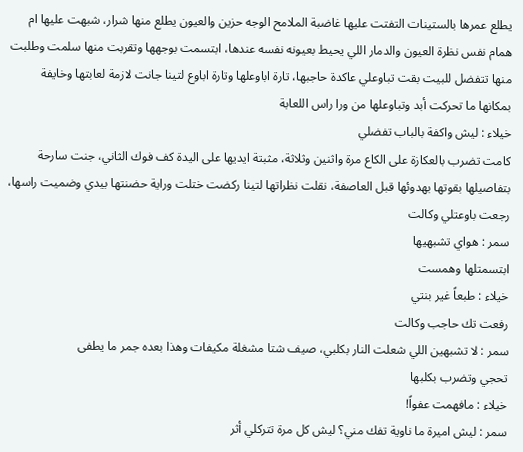يطلع عمرها بالستينات التفتت عليها غاضبة الملامح الوجه حزين والعيون يطلع منها شرار، شبهت عليها ام همام نفس نظرة العيون والدمار اللي يحيط بعيونه نفسه عندها، ابتسمت بوجهها وتقربت منها سلمت وطلبت منها تتفضل للبيت بقت تباوعلي عاكدة حاجبها، تارة اباوعلها وتارة اباوع لتينا جانت لازمة لعابتها وخايفة بمكانها ما تحركت أبد وتباوعلها من ورا راس اللعابة
خيلاء : ليش واكفة بالباب تفضلي
كامت تضرب بالعكازة على الكاع مرة واثنين وثلاثة، مثبتة ايديها على اليدة كف فوك الثاني، جنت سارحة بتفاصيلها بقوتها بهدوئها قبل العاصفة، نقلت نظراتها لتينا ركضت ختلت وراية حضنتها بيدي وضميت راسها، رجعت باوعتلي وكالت
سمر : هواي تشبهيها
ابتسمتلها وهمست
خيلاء : طبعاً غير بنتي
رفعت تك حاجب وكالت
سمر : لا تشبهين اللي شعلت النار بكلبي، صيف شتا مشغلة مكيفات وهذا بعده جمر ما يطفى
تحجي وتضرب بكلبها
خيلاء : مافهمت عفواً!
سمر : ليش اميرة ما ناوية تفك مني؟ ليش كل مرة تتركلي أثر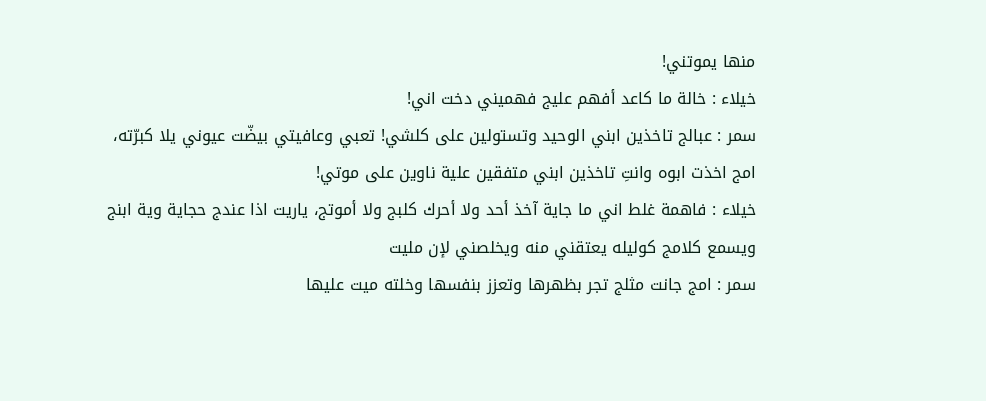منها يموتني!
خيلاء : خالة ما كاعد أفهم عليج فهميني دخت اني!
سمر : عبالج تاخذين ابني الوحيد وتستولين على كلشي! تعبي وعافيتي بيضّت عيوني يلا كبرّته، امج اخذت ابوه وانتِ تاخذين ابني متفقين علية ناوين على موتي!
خيلاء : فاهمة غلط اني ما جاية آخذ أحد ولا أحرك كلبج ولا أموتج، ياريت اذا عندج حجاية وية ابنج ويسمع كلامج كوليله يعتقني منه ويخلصني لإن مليت
سمر : امج جانت مثلج تجر بظهرها وتعزز بنفسها وخلته ميت عليها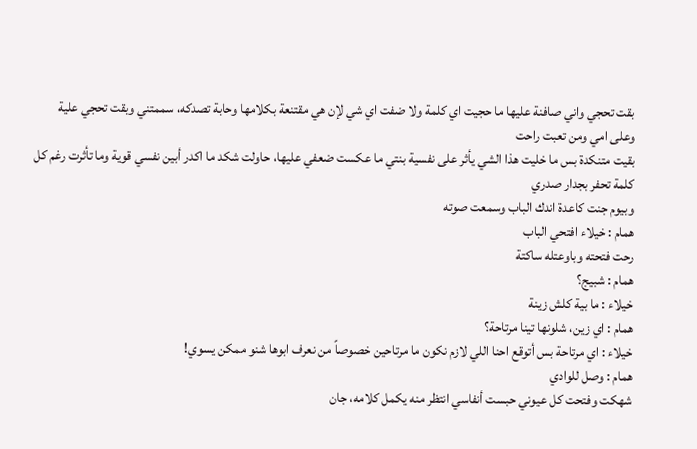بقت تحجي واني صافنة عليها ما حجيت اي كلمة ولا ضفت اي شي لإن هي مقتنعة بكلامها وحابة تصدكه، سممتني وبقت تحجي علية وعلى امي ومن تعبت راحت
بقيت متنكدة بس ما خليت هذا الشي يأثر على نفسية بنتي ما عكست ضعفي عليها، حاولت شكد ما اكدر أبين نفسي قوية وما تأثرت رغم كل كلمة تحفر بجدار صدري
وبيوم جنت كاعدة اندك الباب وسمعت صوته
همام : خيلاء افتحي الباب
رحت فتحته وباوعتله ساكتة
همام : شبيج؟
خيلاء : ما بية كلش زينة
همام : اي زين، شلونها تينا مرتاحة؟
خيلاء : اي مرتاحة بس أتوقع احنا اللي لازم نكون ما مرتاحين خصوصاً من نعرف ابوها شنو ممكن يسوي!
همام : وصل للوادي
شهكت وفتحت كل عيوني حبست أنفاسي انتظر منه يكمل كلامه، جان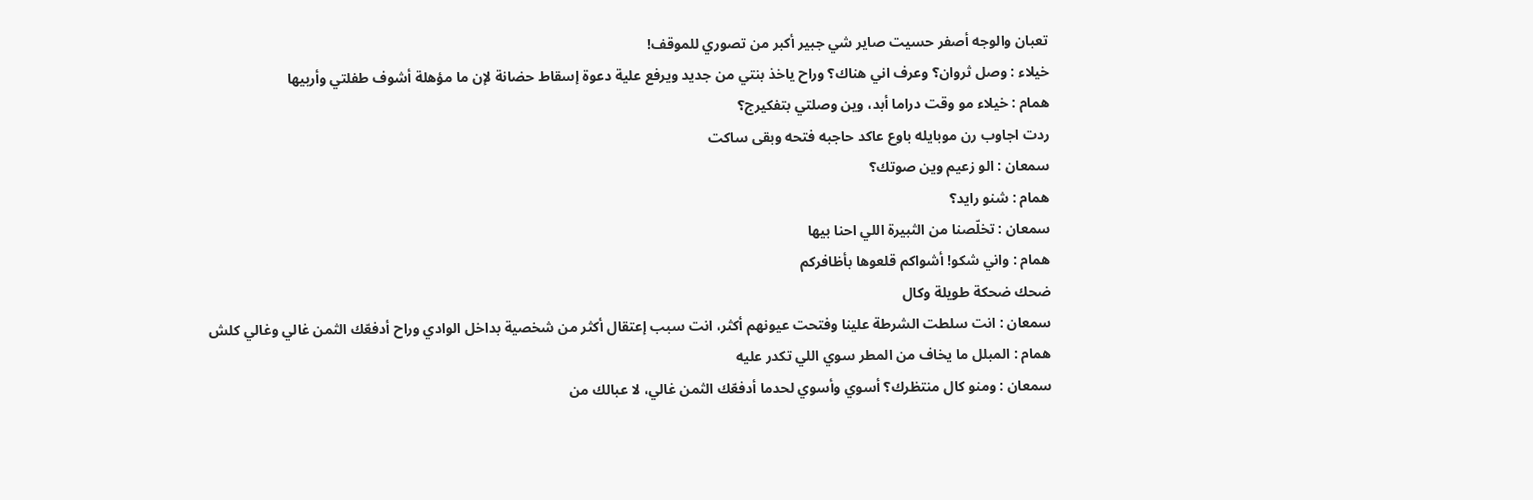تعبان والوجه أصفر حسيت صاير شي جبير أكبر من تصوري للموقف!
خيلاء : وصل ثروان؟ وعرف اني هناك؟ وراح ياخذ بنتي من جديد ويرفع علية دعوة إسقاط حضانة لإن ما مؤهلة أشوف طفلتي وأربيها
همام : خيلاء مو وقت دراما أبد، وين وصلتي بتفكيرج؟
ردت اجاوب رن موبايله باوع عاكد حاجبه فتحه وبقى ساكت
سمعان : الو زعيم وين صوتك؟
همام : شنو رايد؟
سمعان : تخلّصنا من الثبيرة اللي احنا بيها
همام : واني شكو! أشواكم قلعوها بأظافركم
ضحك ضحكة طويلة وكال
سمعان : انت سلطت الشرطة علينا وفتحت عيونهم أكثر، انت سبب إعتقال أكثر من شخصية بداخل الوادي وراح أدفعّك الثمن غالي وغالي كلش
همام : المبلل ما يخاف من المطر سوي اللي تكدر عليه
سمعان : ومنو كال منتظرك؟ أسوي وأسوي لحدما أدفعّك الثمن غالي، لا عبالك من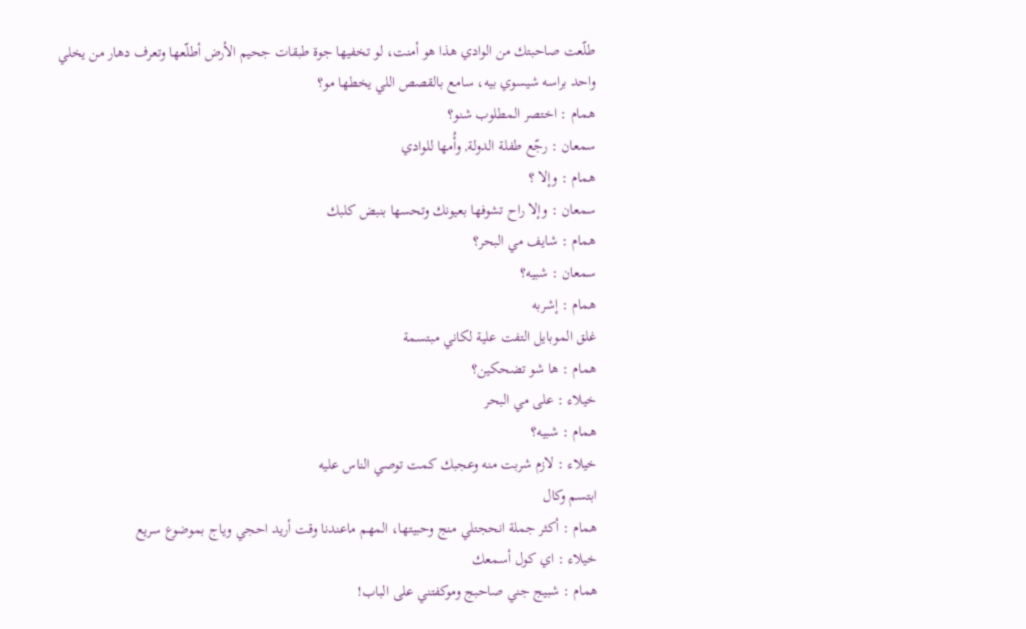طلّعت صاحبتك من الوادي هذا هو أمنت، لو تخفيها جوة طبقات جحيم الأرض أطلّعها وتعرف دهار من يخلي واحد براسه شيسوي بيه، سامع بالقصص اللي يخطها مو؟
همام : اختصر المطلوب شنو؟
سمعان : رجّع طفلة الدولة, وأُمها للوادي
همام : وإلا ؟
سمعان : وإلا راح تشوفها بعيونك وتحسها بنبض كلبك
همام : شايف مي البحر؟
سمعان : شبيه؟
همام : إشربه
غلق الموبايل التفت علية لكاني مبتسمة
همام : ها شو تضحكين؟
خيلاء : على مي البحر
همام : شبيه؟
خيلاء : لازم شربت منه وعجبك كمت توصي الناس عليه
ابتسم وكال
همام : أكثر جملة انحجتلي منج وحبيتها، المهم ماعندنا وقت أريد احجي وياج بموضوع سريع
خيلاء : اي كول أسمعك
همام : شبيج جني صاحبج وموكفتني على الباب!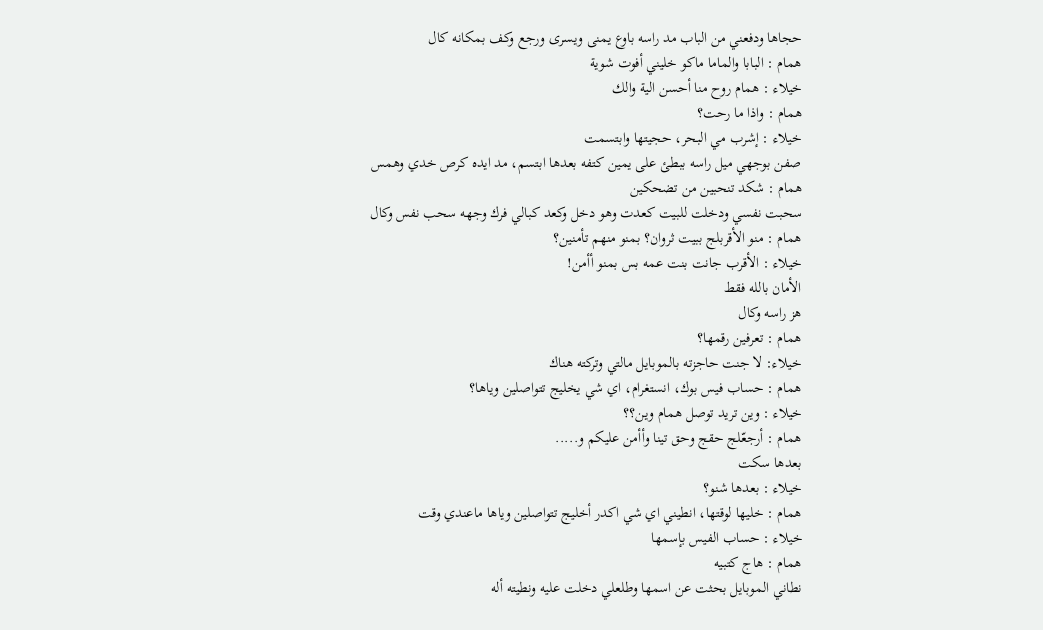حجاها ودفعني من الباب مد راسه باوع يمنى ويسرى ورجع وكف بمكانه كال
همام : البابا والماما ماكو خليني أفوت شوية
خيلاء : همام روح منا أحسن الية والك
همام : واذا ما رحت؟
خيلاء : إشرب مي البحر، حجيتها وابتسمت
صفن بوجهي ميل راسه ببطئ على يمين كتفه بعدها ابتسم، مد ايده كرص خدي وهمس
همام : شكد تنحبين من تضحكين
سحبت نفسي ودخلت للبيت كعدت وهو دخل وكعد كبالي فرك وجهه سحب نفس وكال
همام : منو الأقربلج ببيت ثروان؟ بمنو منهم تأمنين؟
خيلاء : الأقرب جانت بنت عمه بس بمنو أأمن!
الأمان بالله فقط
هز راسه وكال
همام : تعرفين رقمها؟
خيلاء: لا جنت حاجزته بالموبايل مالتي وتركته هناك
همام : حساب فيس بوك، انستغرام، اي شي يخليج تتواصلين وياها؟
خيلاء : وين تريد توصل همام وين؟؟
همام : أرجعّلج حقج وحق تينا وأأمن عليكم و.....
بعدها سكت
خيلاء : بعدها شنو؟
همام : خليها لوقتها، انطيني اي شي اكدر أخليج تتواصلين وياها ماعندي وقت
خيلاء : حساب الفيس بإسمها
همام : هاج كتبيه
نطاني الموبايل بحثت عن اسمها وطلعلي دخلت عليه ونطيته أله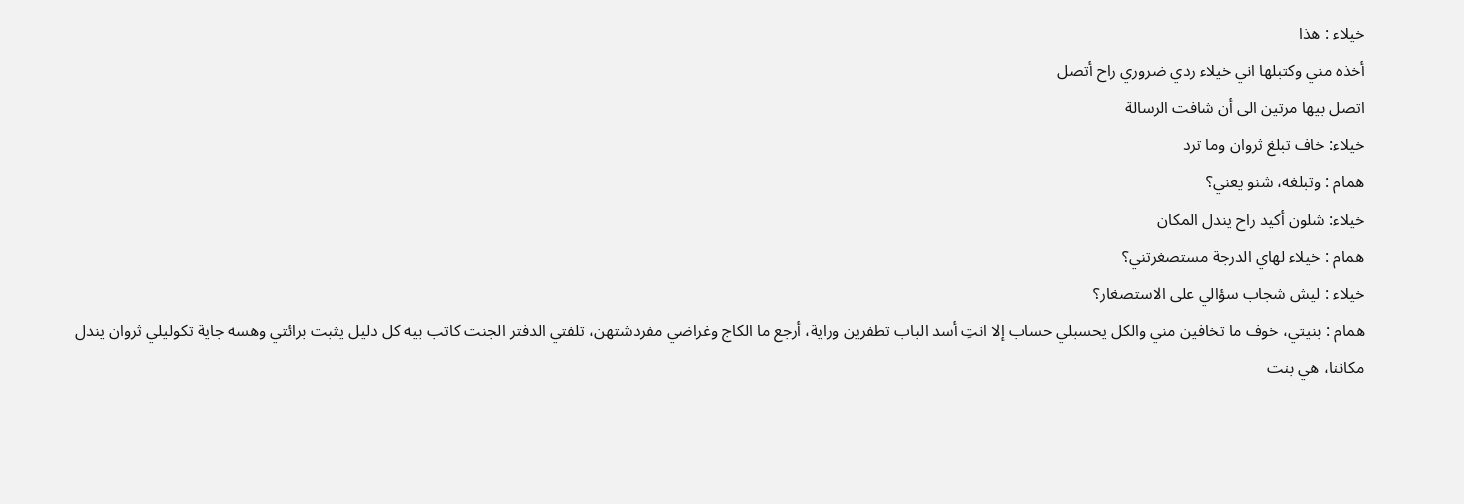خيلاء : هذا
أخذه مني وكتبلها اني خيلاء ردي ضروري راح أتصل
اتصل بيها مرتين الى أن شافت الرسالة
خيلاء: خاف تبلغ ثروان وما ترد
همام : وتبلغه، شنو يعني؟
خيلاء: شلون أكيد راح يندل المكان
همام : خيلاء لهاي الدرجة مستصغرتني؟
خيلاء : ليش شجاب سؤالي على الاستصغار؟
همام : بنيتي، خوف ما تخافين مني والكل يحسبلي حساب إلا انتِ أسد الباب تطفرين وراية، أرجع ما الكاج وغراضي مفردشتهن، تلفتي الدفتر الجنت كاتب بيه كل دليل يثبت برائتي وهسه جاية تكوليلي ثروان يندل مكاننا، هي بنت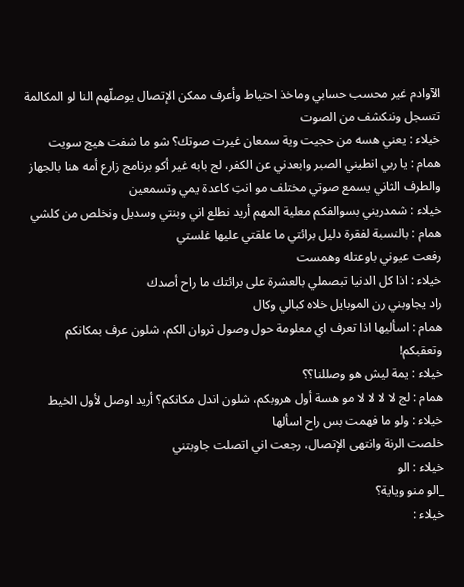الآوادم غير محسب حسابي وماخذ احتياط وأعرف ممكن الإتصال يوصلّهم النا لو المكالمة تتسجل وننكشف من الصوت
خيلاء : يعني هسه من حجيت وية سمعان غيرت صوتك؟ شو ما شفت هيج سويت
همام : يا ربي انطيني الصبر وابعدني عن الكفر، لج بابه غير أكو برنامج زارع أمه هنا بالجهاز والطرف الثاني يسمع صوتي مختلف مو انتِ كاعدة يمي وتسمعين
خيلاء : شمدريني بسوالفكم معلية المهم أريد نطلع اني وبنتي وسديل ونخلص من كلشي
همام : بالنسبة لفقرة دليل برائتي ما علقتي عليها غلستي
رفعت عيوني باوعتله وهمست
خيلاء : اذا كل الدنيا تبصملي بالعشرة على برائتك ما راح أصدك
راد يجاوبني رن الموبايل خلاه كبالي وكال
همام : اسأليها اذا تعرف اي معلومة حول وصول ثروان الكم، شلون عرف بمكانكم وتعقبكم!
خيلاء : يمة ليش هو وصللنا؟؟
همام : لج لا لا لا لا مو هسة أول هروبكم، شلون اندل مكانكم؟ أريد اوصل لأول الخيط
خيلاء : ولو ما فهمت بس راح اسألها
خلصت الرنة وانتهى الإتصال، رجعت اني اتصلت جاوبتني
خيلاء : الو
_الو منو وياية؟
خيلاء :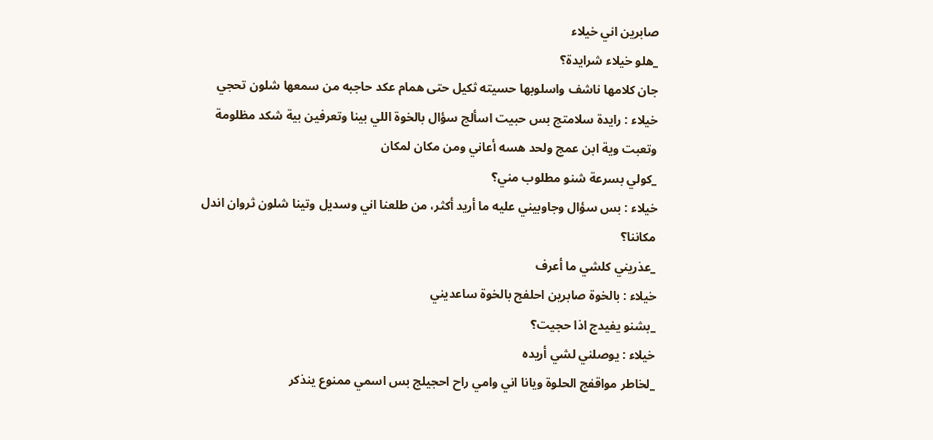صابرين اني خيلاء
_هلو خيلاء شرايدة؟
جان كلامها ناشف واسلوبها حسيته ثكيل حتى همام عكد حاجبه من سمعها شلون تحجي
خيلاء : رايدة سلامتج بس حبيت اسألج سؤال بالخوة اللي بينا وتعرفين بية شكد مظلومة وتعبت وية ابن عمج ولحد هسه أعاني ومن مكان لمكان
_كولي بسرعة شنو مطلوب مني؟
خيلاء : بس سؤال وجاوبيني عليه ما أريد أكثر، من طلعنا اني وسديل وتينا شلون ثروان اندل مكاننا؟
_عذريني كلشي ما أعرف
خيلاء : بالخوة صابرين احلفج بالخوة ساعديني
_بشنو يفيدج اذا حجيت؟
خيلاء : يوصلني لشي أريده
_لخاطر مواقفج الحلوة ويانا اني وامي راح احجيلج بس اسمي ممنوع ينذكر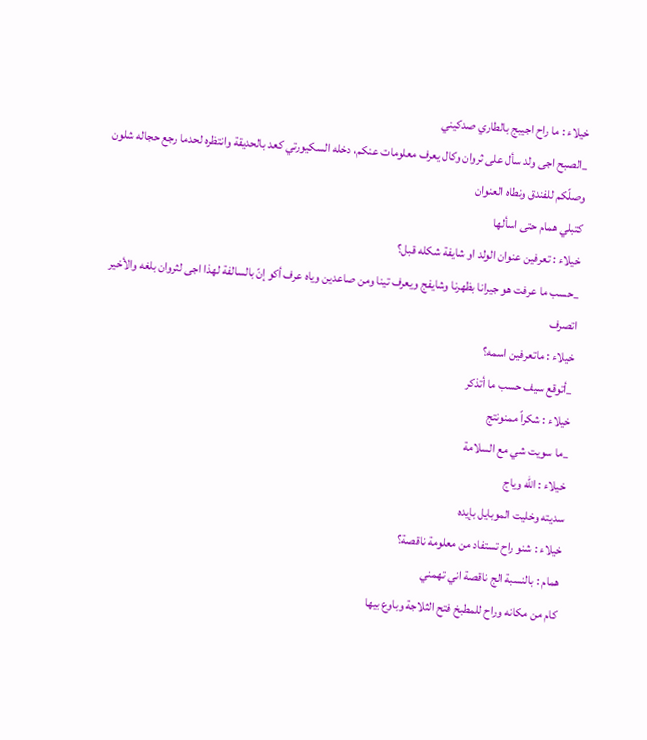خيلاء : ما راح اجيبج بالطاري صدكيني
_الصبح اجى ولد سأل على ثروان وكال يعرف معلومات عنكم، دخله السكيورتي كعد بالحديقة وانتظره لحدما رجع حجاله شلون وصلّكم للفندق ونطاه العنوان
كتبلي همام حتى اسألها
خيلاء : تعرفين عنوان الولد او شايفة شكله قبل؟
_حسب ما عرفت هو جيرانا بظهرنا وشايفج ويعرف تينا ومن صاعدين وياه عرف أكو إنّ بالسالفة لهذا اجى لثروان بلغه والأخير اتصرف
خيلاء : ماتعرفين اسمه؟
_أتوقع سيف حسب ما أتذكر
خيلاء : شكراً ممنونتج
_ما سويت شي مع السلامة
خيلاء : الله وياج
سديته وخليت الموبايل بإيده
خيلاء : شنو راح تستفاد من معلومة ناقصة؟
همام : بالنسبة الج ناقصة اني تهمني
كام من مكانه وراح للمطبخ فتح الثلاجة وباوع بيها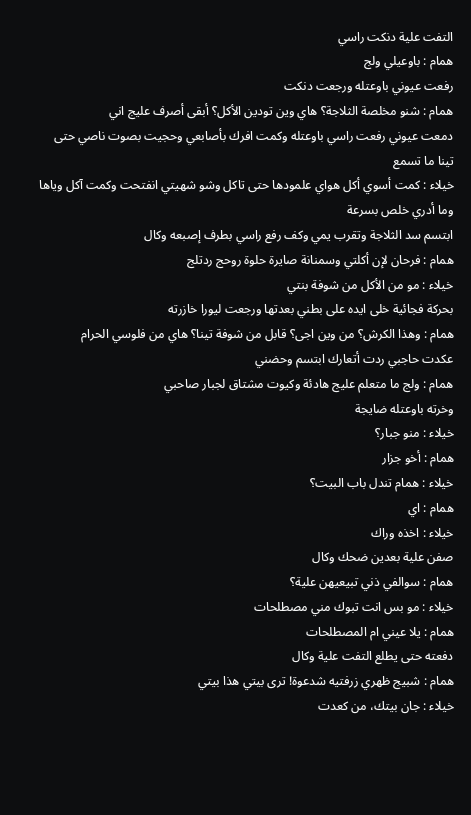التفت علية دنكت راسي
همام : باوعيلي ولج
رفعت عيوني باوعتله ورجعت دنكت
همام : شنو مخلصة الثلاجة؟ هاي وين تودين الأكل؟ أبقى أصرف عليج اني
دمعت عيوني رفعت راسي باوعتله وكمت افرك بأصابعي وحجيت بصوت ناصي حتى تينا ما تسمع
خيلاء : كمت أسوي أكل هواي علمودها حتى تاكل وشو شهيتي انفتحت وكمت آكل وياها وما أدري خلص بسرعة
ابتسم سد الثلاجة وتقرب يمي وكف رفع راسي بطرف إصبعه وكال
همام : فرحان لإن أكلتي وسمنانة صايرة حلوة روحج ردتلج
خيلاء : مو من الأكل من شوفة بنتي
بحركة فجائية خلى ايده على بطني بعدتها ورجعت ليورا خازرته
همام : وهذا الكرش؟ من وين اجى؟ قابل من شوفة تينا؟ هاي من فلوسي الحرام
عكدت حاجبي ردت أتعارك ابتسم وحضني
همام : ولج ما متعلم عليج هادئة وكيوت مشتاق لجبار صاحبي
وخرته باوعتله ضايجة
خيلاء : منو جبار؟
همام : أخو جزار
خيلاء : همام تندل باب البيت؟
همام : اي
خيلاء : اخذه وراك
صفن علية بعدين ضحك وكال
همام : سوالفي ذني تبيعيهن علية؟
خيلاء : مو بس انت تبوك مني مصطلحات
همام : يلا عيني ام المصطلحات
دفعته حتى يطلع التفت علية وكال
همام : شبيج ظهري زرفتيه شدعوة! ترى بيتي هذا بيتي
خيلاء : جان بيتك، من كعدت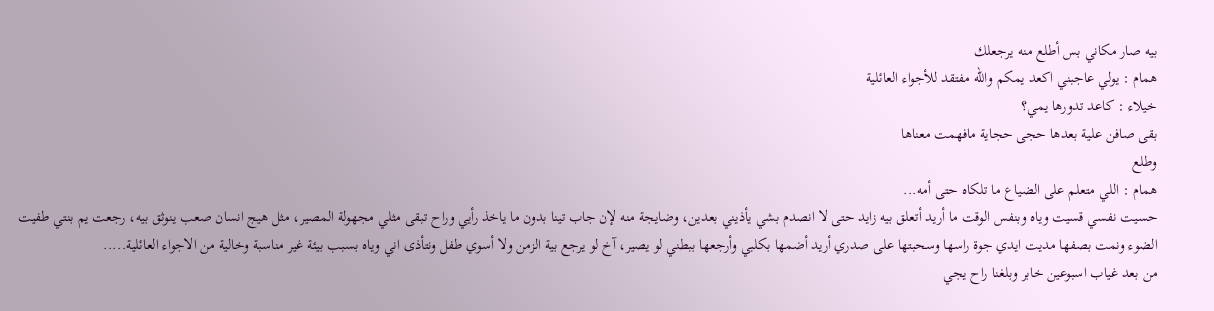بيه صار مكاني بس أطلع منه يرجعلك
همام : يولي عاجبني اكعد يمكم والله مفتقد للأجواء العائلية
خيلاء : كاعد تدورها يمي؟
بقى صافن علية بعدها حجى حجاية مافهمت معناها
وطلع
همام : اللي متعلم على الضياع ما تلكاه حتى أمه...
حسيت نفسي قسيت وياه وبنفس الوقت ما أريد أتعلق بيه زايد حتى لا انصدم بشي يأذيني بعدين، وضايجة منه لإن جاب تينا بدون ما ياخذ رأيي وراح تبقى مثلي مجهولة المصير، مثل هيج انسان صعب ينوثق بيه، رجعت يم بنتي طفيت الضوء ونمت بصفها مديت ايدي جوة راسها وسحبتها على صدري أريد أضمها بكلبي وأرجعها ببطني لو يصير، آخ لو يرجع بية الزمن ولا أسوي طفل ونتأذى اني وياه بسبب بيئة غير مناسبة وخالية من الاجواء العائلية.....
من بعد غياب اسبوعين خابر وبلغنا راح يجي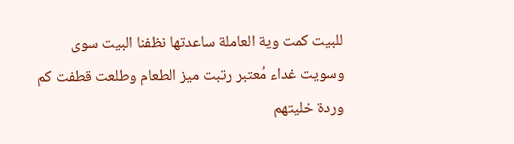للبيت كمت وية العاملة ساعدتها نظفنا البيت سوى وسويت غداء مُعتبر رتبت ميز الطعام وطلعت قطفت كم وردة خليتهم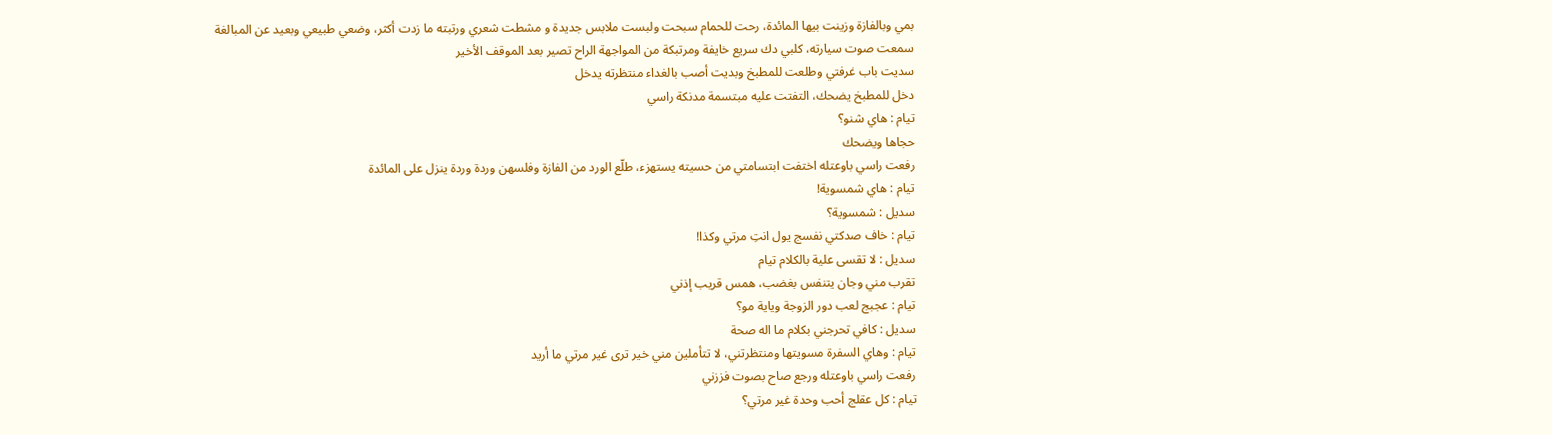بمي وبالفازة وزينت بيها المائدة، رحت للحمام سبحت ولبست ملابس جديدة و مشطت شعري ورتبته ما زدت أكثر، وضعي طبيعي وبعيد عن المبالغة
سمعت صوت سيارته، كلبي دك سريع خايفة ومرتبكة من المواجهة الراح تصير بعد الموقف الأخير
سديت باب غرفتي وطلعت للمطبخ وبديت أصب بالغداء منتظرته يدخل
دخل للمطبخ يضحك، التفتت عليه مبتسمة مدنكة راسي
تيام : هاي شنو؟
حجاها ويضحك
رفعت راسي باوعتله اختفت ابتسامتي من حسيته يستهزء، طلّع الورد من الفازة وفلسهن وردة وردة ينزل على المائدة
تيام : هاي شمسوية!
سديل : شمسوية؟
تيام : خاف صدكتي نفسج يول انتِ مرتي وكذا!
سديل : لا تقسى علية بالكلام تيام
تقرب مني وجان يتنفس بغضب، همس قريب إذني
تيام : عجبج لعب دور الزوجة وياية مو؟
سديل : كافي تحرجني بكلام ما اله صحة
تيام : وهاي السفرة مسويتها ومنتظرتني، لا تتأملين مني خير ترى غير مرتي ما أريد
رفعت راسي باوعتله ورجع صاح بصوت فززني
تيام : كل عقلج أحب وحدة غير مرتي؟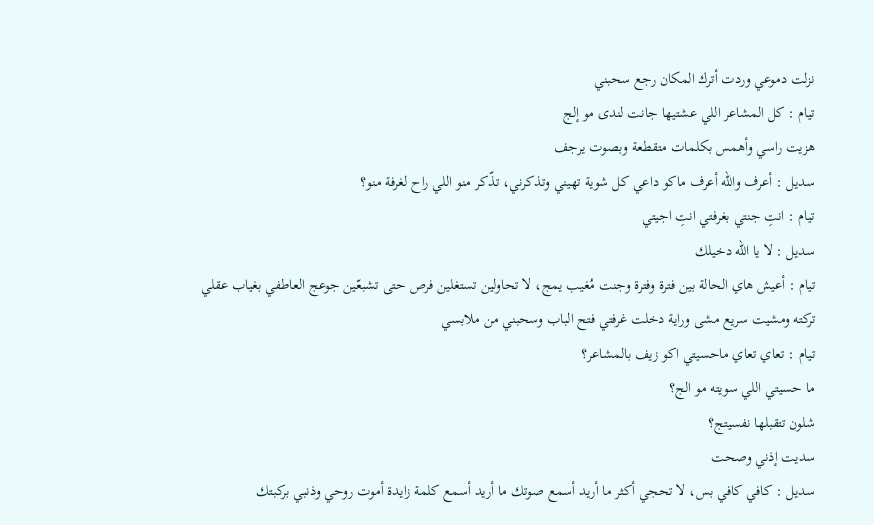نزلت دموعي وردت أترك المكان رجع سحبني
تيام : كل المشاعر اللي عشتيها جانت لندى مو إلج
هزيت راسي وأهمس بكلمات متقطعة وبصوت يرجف
سديل : أعرف والله أعرف ماكو داعي كل شوية تهيني وتذكرني، تذّكر منو اللي راح لغرفة منو؟
تيام : انتِ جنتي بغرفتي انتِ اجيتي
سديل : لا يا الله دخيلك
تيام : أعيش هاي الحالة بين فترة وفترة وجنت مُغيب يمج، لا تحاولين تستغلين فرص حتى تشبعّين جوعج العاطفي بغياب عقلي
تركته ومشيت سريع مشى وراية دخلت غرفتي فتح الباب وسحبني من ملابسي
تيام : تعاي تعاي ماحسيتي اكو زيف بالمشاعر؟
ما حسيتي اللي سويته مو الج؟
شلون تتقبلها نفسيتج؟
سديت إذني وصحت
سديل : كافي كافي بس، لا تحجي أكثر ما أريد أسمع صوتك ما أريد أسمع كلمة زايدة أموت روحي وذنبي بركبتك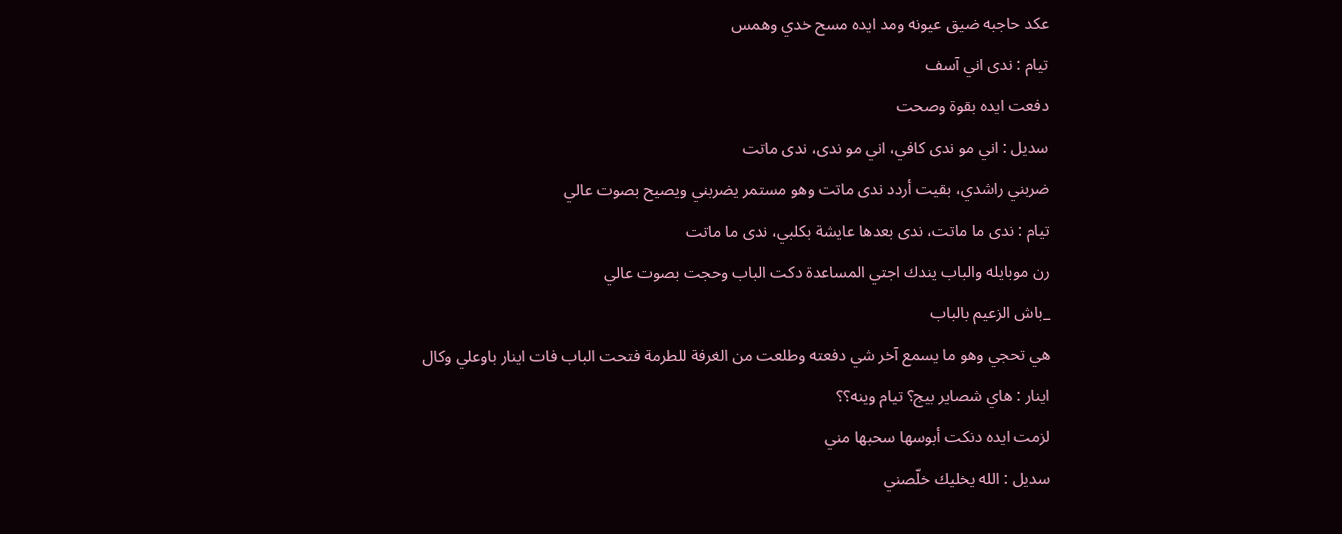عكد حاجبه ضيق عيونه ومد ايده مسح خدي وهمس
تيام : ندى اني آسف
دفعت ايده بقوة وصحت
سديل : اني مو ندى كافي، اني مو ندى، ندى ماتت
ضربني راشدي، بقيت أردد ندى ماتت وهو مستمر يضربني ويصيح بصوت عالي
تيام : ندى ما ماتت، ندى بعدها عايشة بكلبي، ندى ما ماتت
رن موبايله والباب يندك اجتي المساعدة دكت الباب وحجت بصوت عالي
_باش الزعيم بالباب
هي تحجي وهو ما يسمع آخر شي دفعته وطلعت من الغرفة للطرمة فتحت الباب فات اينار باوعلي وكال
اينار : هاي شصاير بيج؟ تيام وينه؟؟
لزمت ايده دنكت أبوسها سحبها مني
سديل : الله يخليك خلّصني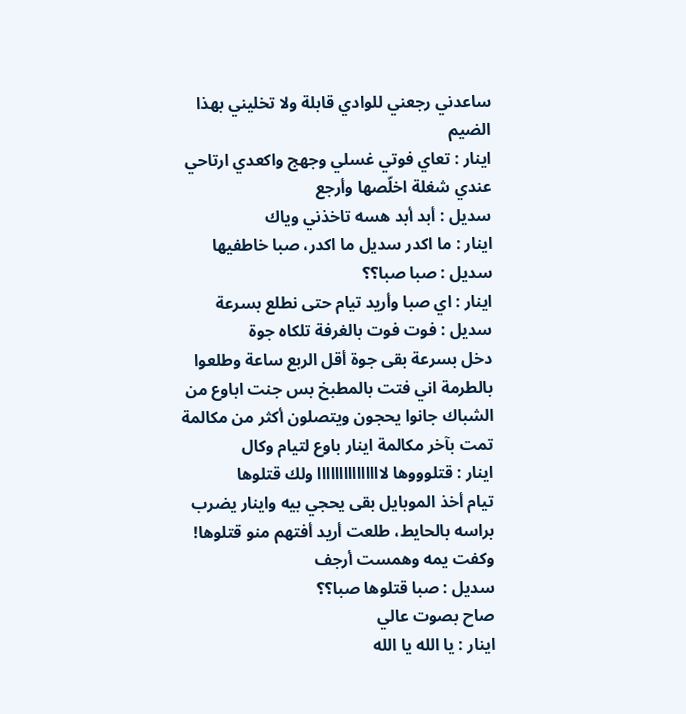ساعدني رجعني للوادي قابلة ولا تخليني بهذا الضيم
اينار : تعاي فوتي غسلي وجهج واكعدي ارتاحي عندي شغلة اخلّصها وأرجع
سديل : أبد أبد هسه تاخذني وياك
اينار : ما اكدر سديل ما اكدر، صبا خاطفيها
سديل : صبا صبا؟؟
اينار : اي صبا وأريد تيام حتى نطلع بسرعة
سديل : فوت فوت بالغرفة تلكاه جوة
دخل بسرعة بقى جوة أقل الربع ساعة وطلعوا بالطرمة اني فتت بالمطبخ بس جنت اباوع من الشباك جانوا يحجون ويتصلون أكثر من مكالمة تمت بآخر مكالمة اينار باوع لتيام وكال
اينار : قتلوووها لااااااااااااااا ولك قتلوها
تيام أخذ الموبايل بقى يحجي بيه واينار يضرب براسه بالحايط، طلعت أريد أفتهم منو قتلوها!
وكفت يمه وهمست أرجف
سديل : صبا قتلوها صبا؟؟
صاح بصوت عالي
اينار : يا الله يا الله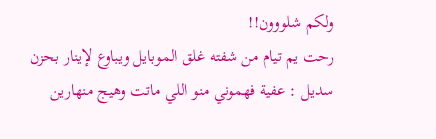ولكم شلووون!!
رحت يم تيام من شفته غلق الموبايل ويباوع لإينار بحزن
سديل : عفية فهموني منو اللي ماتت وهيج منهارين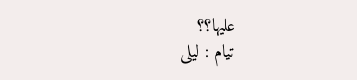عليها؟؟
تيام : ليلى